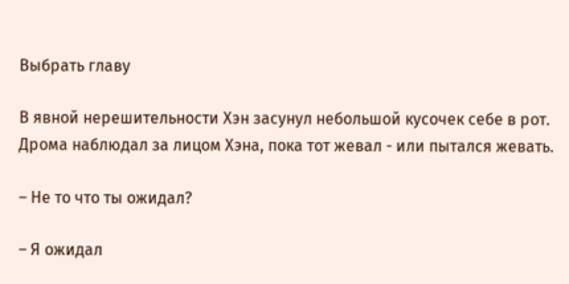Выбрать главу

В явной нерешительности Хэн засунул небольшой кусочек себе в рот. Дрома наблюдал за лицом Хэна, пока тот жевал - или пытался жевать.

– Не то что ты ожидал?

– Я ожидал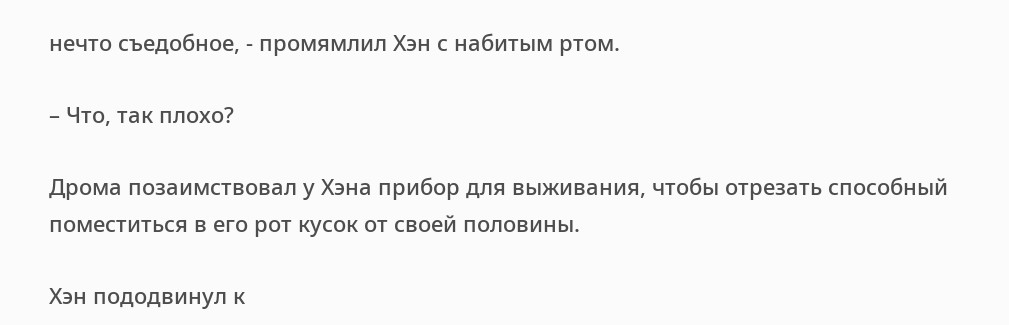нечто съедобное, - промямлил Хэн с набитым ртом.

– Что, так плохо?

Дрома позаимствовал у Хэна прибор для выживания, чтобы отрезать способный поместиться в его рот кусок от своей половины.

Хэн пододвинул к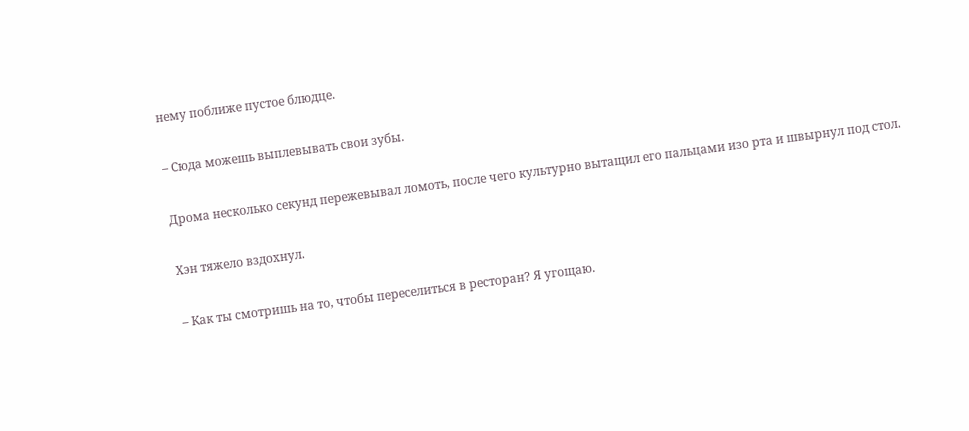нему поближе пустое блюдце.

– Сюда можешь выплевывать свои зубы.

Дрома несколько секунд пережевывал ломоть, после чего культурно вытащил его пальцами изо рта и швырнул под стол.

Хэн тяжело вздохнул.

– Как ты смотришь на то, чтобы переселиться в ресторан? Я угощаю.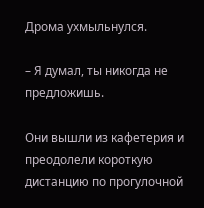Дрома ухмыльнулся.

– Я думал, ты никогда не предложишь.

Они вышли из кафетерия и преодолели короткую дистанцию по прогулочной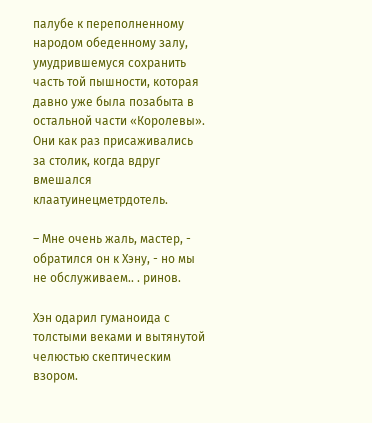палубе к переполненному народом обеденному залу, умудрившемуся сохранить часть той пышности, которая давно уже была позабыта в остальной части «Королевы». Они как раз присаживались за столик, когда вдруг вмешался клаатуинецметрдотель.

– Мне очень жаль, мастер, - обратился он к Хэну, - но мы не обслуживаем.. . ринов.

Хэн одарил гуманоида с толстыми веками и вытянутой челюстью скептическим взором.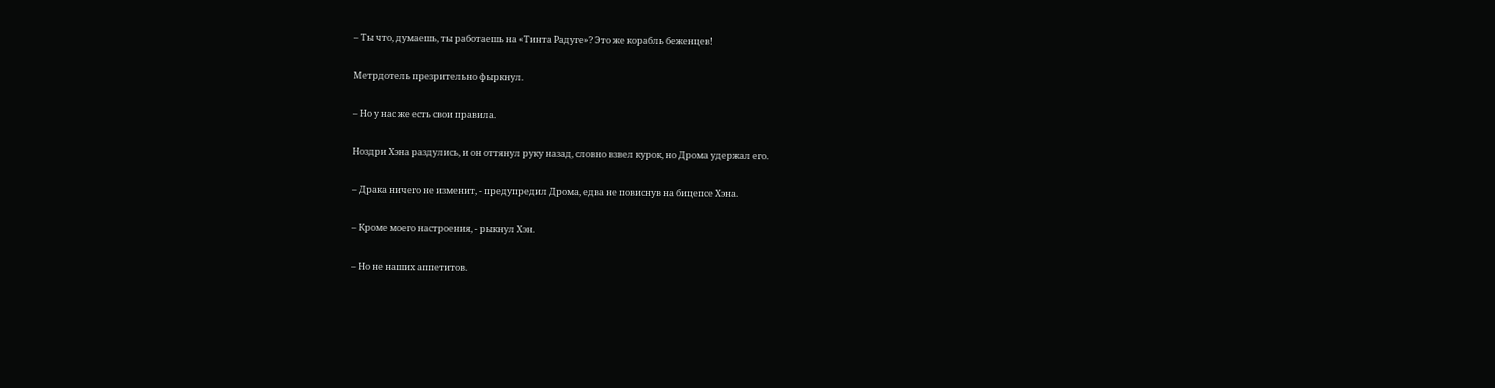– Ты что, думаешь, ты работаешь на «Тинта Радуге»? Это же корабль беженцев!

Метрдотель презрительно фыркнул.

– Но у нас же есть свои правила.

Ноздри Хэна раздулись, и он оттянул руку назад, словно взвел курок, но Дрома удержал его.

– Драка ничего не изменит, - предупредил Дрома, едва не повиснув на бицепсе Хэна.

– Кроме моего настроения, - рыкнул Хэн.

– Но не наших аппетитов.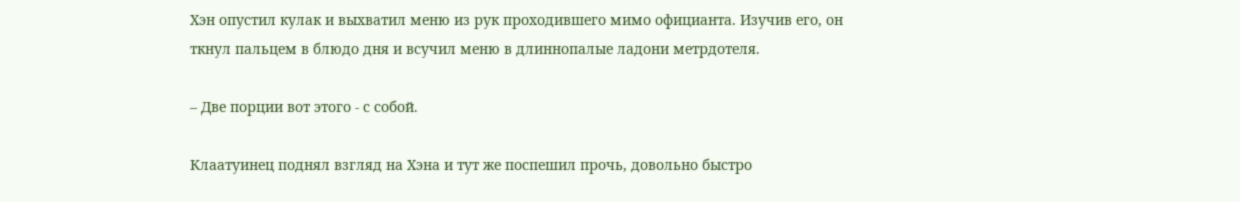Хэн опустил кулак и выхватил меню из рук проходившего мимо официанта. Изучив его, он ткнул пальцем в блюдо дня и всучил меню в длиннопалые ладони метрдотеля.

– Две порции вот этого - с собой.

Клаатуинец поднял взгляд на Хэна и тут же поспешил прочь, довольно быстро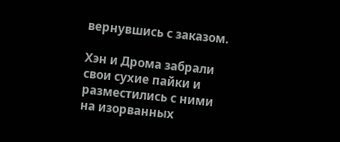вернувшись с заказом.

Хэн и Дрома забрали свои сухие пайки и разместились с ними на изорванных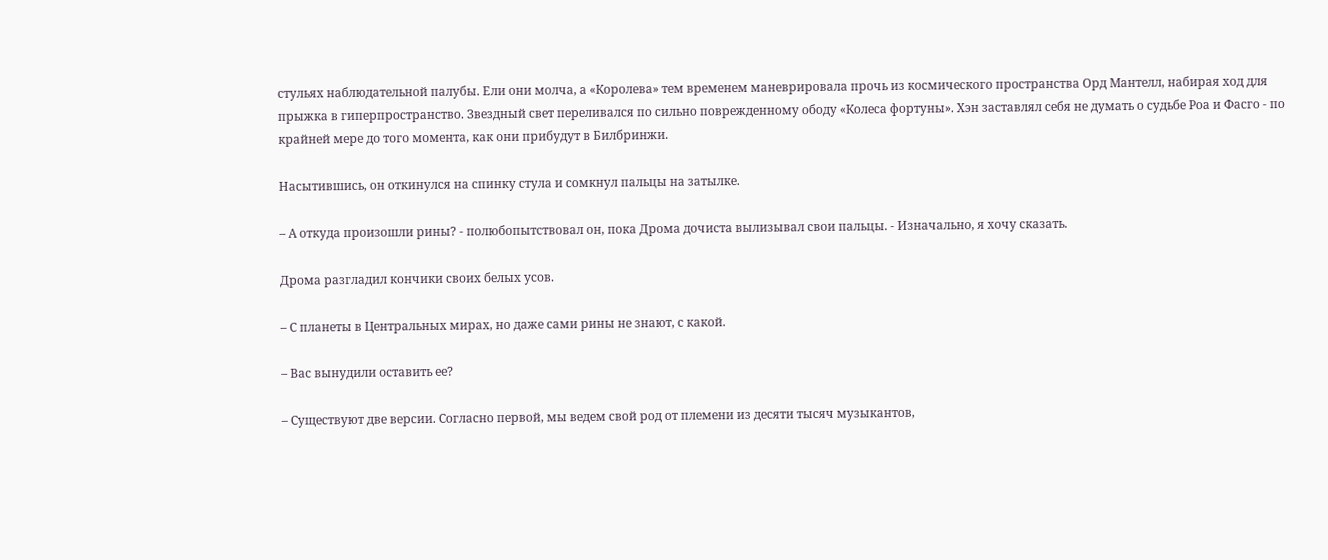стульях наблюдательной палубы. Ели они молча, а «Королева» тем временем маневрировала прочь из космического пространства Орд Мантелл, набирая ход для прыжка в гиперпространство. Звездный свет переливался по сильно поврежденному ободу «Колеса фортуны». Хэн заставлял себя не думать о судьбе Роа и Фасго - по крайней мере до того момента, как они прибудут в Билбринжи.

Насытившись, он откинулся на спинку стула и сомкнул пальцы на затылке.

– А откуда произошли рины? - полюбопытствовал он, пока Дрома дочиста вылизывал свои пальцы. - Изначально, я хочу сказать.

Дрома разгладил кончики своих белых усов.

– С планеты в Центральных мирах, но даже сами рины не знают, с какой.

– Вас вынудили оставить ее?

– Существуют две версии. Согласно первой, мы ведем свой род от племени из десяти тысяч музыкантов,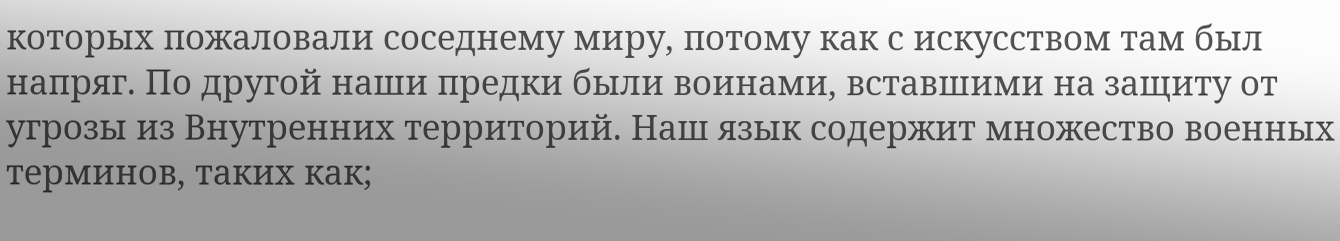которых пожаловали соседнему миру, потому как с искусством там был напряг. По другой наши предки были воинами, вставшими на защиту от угрозы из Внутренних территорий. Наш язык содержит множество военных терминов, таких как;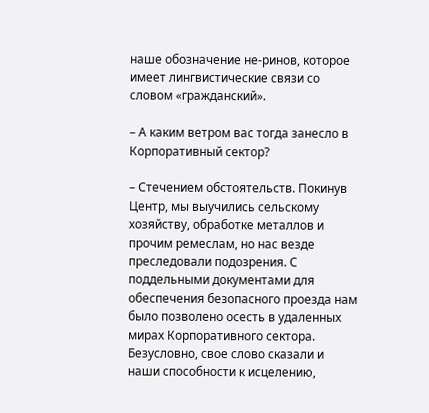наше обозначение не-ринов, которое имеет лингвистические связи со словом «гражданский».

– А каким ветром вас тогда занесло в Корпоративный сектор?

– Стечением обстоятельств. Покинув Центр, мы выучились сельскому хозяйству, обработке металлов и прочим ремеслам, но нас везде преследовали подозрения. С поддельными документами для обеспечения безопасного проезда нам было позволено осесть в удаленных мирах Корпоративного сектора. Безусловно, свое слово сказали и наши способности к исцелению,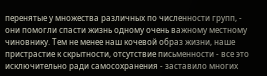перенятые у множества различных по численности групп, - они помогли спасти жизнь одному очень важному местному чиновнику. Тем не менее наш кочевой образ жизни, наше пристрастие к скрытности, отсутствие письменности - все это исключительно ради самосохранения - заставило многих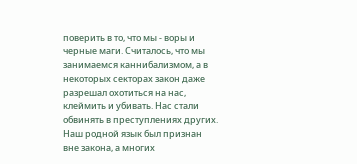поверить в то, что мы - воры и черные маги. Считалось, что мы занимаемся каннибализмом, а в некоторых секторах закон даже разрешал охотиться на нас, клеймить и убивать. Нас стали обвинять в преступлениях других. Наш родной язык был признан вне закона, а многих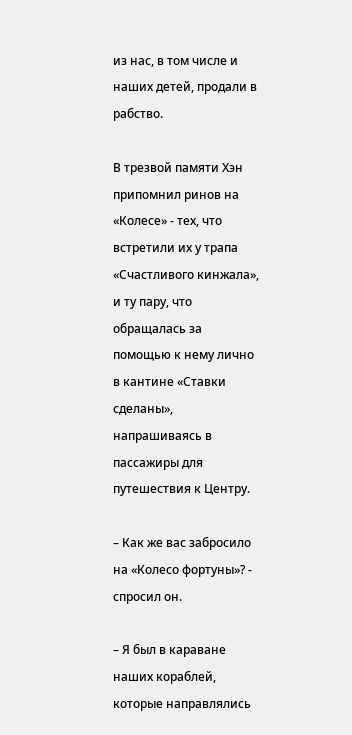из нас, в том числе и наших детей, продали в рабство.

В трезвой памяти Хэн припомнил ринов на «Колесе» - тех, что встретили их у трапа «Счастливого кинжала», и ту пару, что обращалась за помощью к нему лично в кантине «Ставки сделаны», напрашиваясь в пассажиры для путешествия к Центру.

– Как же вас забросило на «Колесо фортуны»? - спросил он.

– Я был в караване наших кораблей, которые направлялись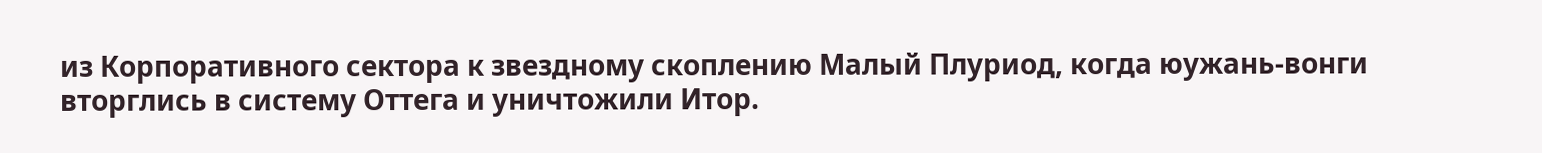из Корпоративного сектора к звездному скоплению Малый Плуриод, когда юужань-вонги вторглись в систему Оттега и уничтожили Итор.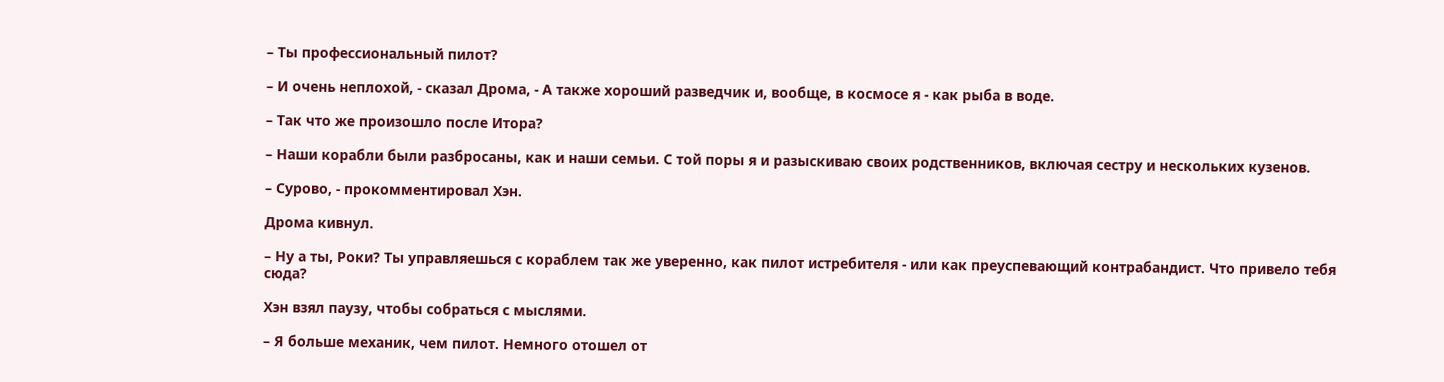– Ты профессиональный пилот?

– И очень неплохой, - сказал Дрома, - А также хороший разведчик и, вообще, в космосе я - как рыба в воде.

– Так что же произошло после Итора?

– Наши корабли были разбросаны, как и наши семьи. С той поры я и разыскиваю своих родственников, включая сестру и нескольких кузенов.

– Сурово, - прокомментировал Хэн.

Дрома кивнул.

– Ну а ты, Роки? Ты управляешься с кораблем так же уверенно, как пилот истребителя - или как преуспевающий контрабандист. Что привело тебя сюда?

Хэн взял паузу, чтобы собраться с мыслями.

– Я больше механик, чем пилот. Немного отошел от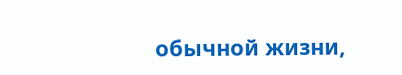обычной жизни,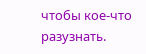чтобы кое-что разузнать.